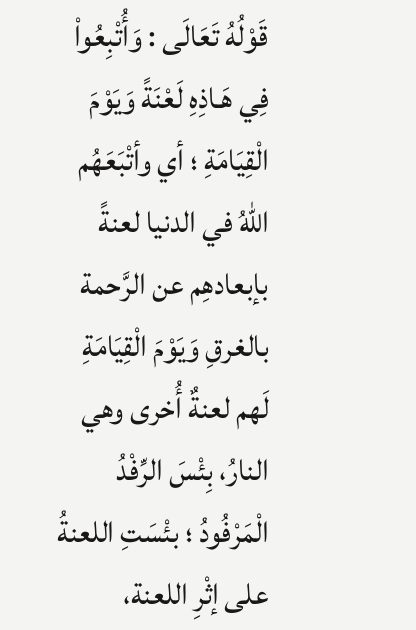قَوْلُهُ تَعَالَى : وَأُتْبِعُواْ فِي هَـاذِهِ لَعْنَةً وَيَوْمَ الْقِيَامَةِ ؛ أي وأتْبَعَهُم اللهُ في الدنيا لعنةً بإبعادهِم عن الرَّحمة بالغرقِ وَيَوْمَ الْقِيَامَةِ لَهم لعنةٌ أُخرى وهي النارُ، بِئْسَ الرِّفْدُ الْمَرْفُودُ ؛ بئْسَتِ اللعنةُ على إثْرِ اللعنة،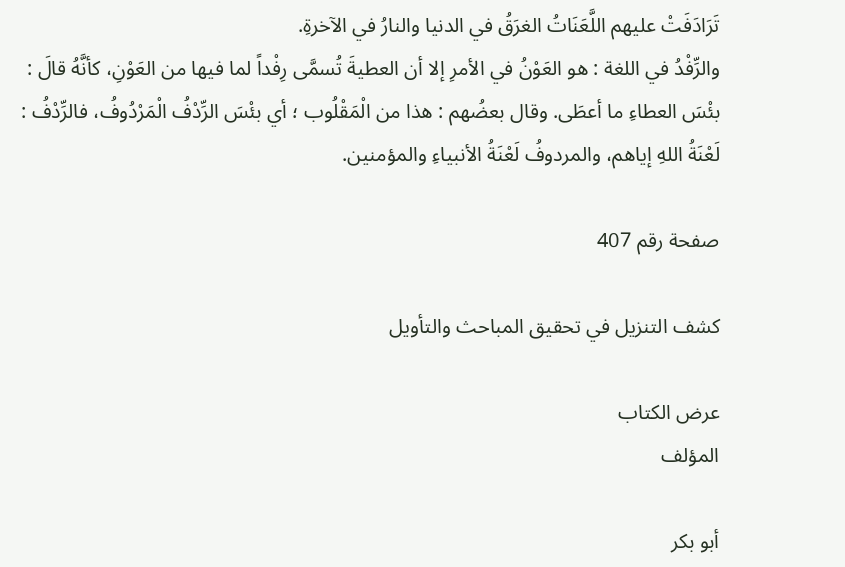تَرَادَفَتْ عليهم اللَّعَنَاتُ الغرَقُ في الدنيا والنارُ في الآخرةِ.
والرِّفْدُ في اللغة : هو العَوْنُ في الأمرِ إلا أن العطيةَ تُسمَّى رِفْداً لما فيها من العَوْنِ، كأنَّهُ قالَ : بئْسَ العطاءِ ما أعطَى. وقال بعضُهم : هذا من الْمَقْلُوب ؛ أي بئْسَ الرِّدْفُ الْمَرْدُوفُ، فالرِّدْفُ : لَعْنَةُ اللهِ إياهم، والمردوفُ لَعْنَةُ الأنبياءِ والمؤمنين.

صفحة رقم 407

كشف التنزيل في تحقيق المباحث والتأويل

عرض الكتاب
المؤلف

أبو بكر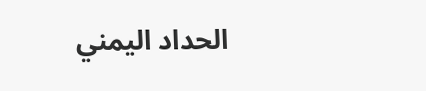الحداد اليمني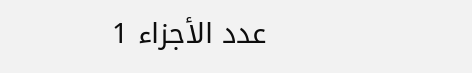عدد الأجزاء 1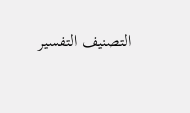التصنيف التفسير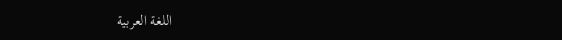اللغة العربية